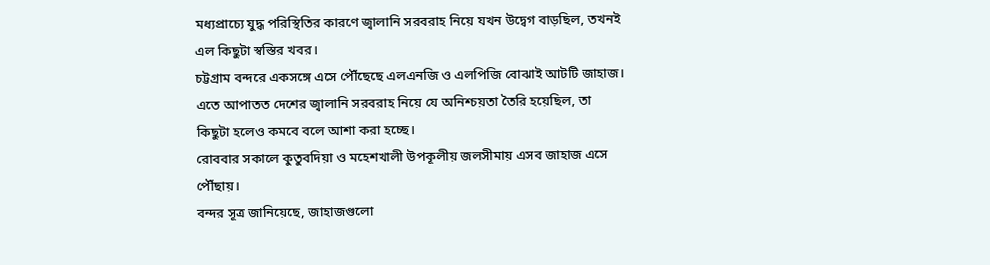মধ্যপ্রাচ্যে যুদ্ধ পরিস্থিতির কারণে জ্বালানি সরবরাহ নিয়ে যখন উদ্বেগ বাড়ছিল, তখনই এল কিছুটা স্বস্তির খবর।
চট্টগ্রাম বন্দরে একসঙ্গে এসে পৌঁছেছে এলএনজি ও এলপিজি বোঝাই আটটি জাহাজ। এতে আপাতত দেশের জ্বালানি সরবরাহ নিয়ে যে অনিশ্চয়তা তৈরি হয়েছিল, তা কিছুটা হলেও কমবে বলে আশা করা হচ্ছে।
রোববার সকালে কুতুবদিয়া ও মহেশখালী উপকূলীয় জলসীমায় এসব জাহাজ এসে পৌঁছায়।
বন্দর সূত্র জানিয়েছে, জাহাজগুলো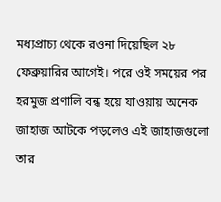মধ্যপ্রাচ্য থেকে রওনা দিয়েছিল ২৮ ফেব্রুয়ারির আগেই। পরে ওই সময়ের পর হরমুজ প্রণালি বন্ধ হয়ে যাওয়ায় অনেক জাহাজ আটকে পড়লেও এই জাহাজগুলো তার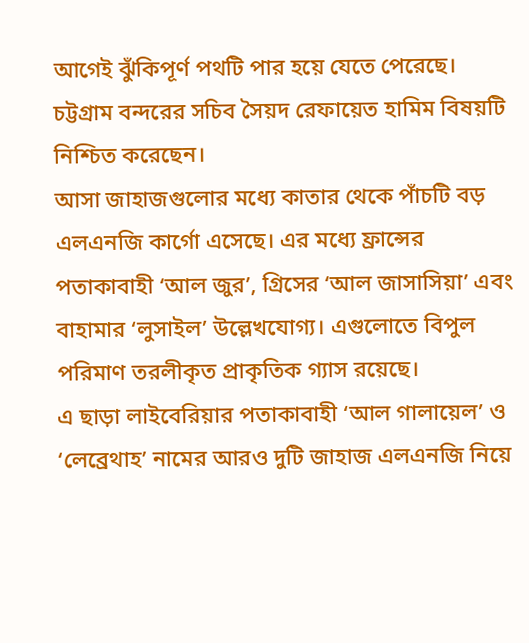আগেই ঝুঁকিপূর্ণ পথটি পার হয়ে যেতে পেরেছে।
চট্টগ্রাম বন্দরের সচিব সৈয়দ রেফায়েত হামিম বিষয়টি নিশ্চিত করেছেন।
আসা জাহাজগুলোর মধ্যে কাতার থেকে পাঁচটি বড় এলএনজি কার্গো এসেছে। এর মধ্যে ফ্রান্সের পতাকাবাহী ‘আল জুর’, গ্রিসের ‘আল জাসাসিয়া’ এবং বাহামার ‘লুসাইল’ উল্লেখযোগ্য। এগুলোতে বিপুল পরিমাণ তরলীকৃত প্রাকৃতিক গ্যাস রয়েছে।
এ ছাড়া লাইবেরিয়ার পতাকাবাহী ‘আল গালায়েল’ ও ‘লেব্রেথাহ’ নামের আরও দুটি জাহাজ এলএনজি নিয়ে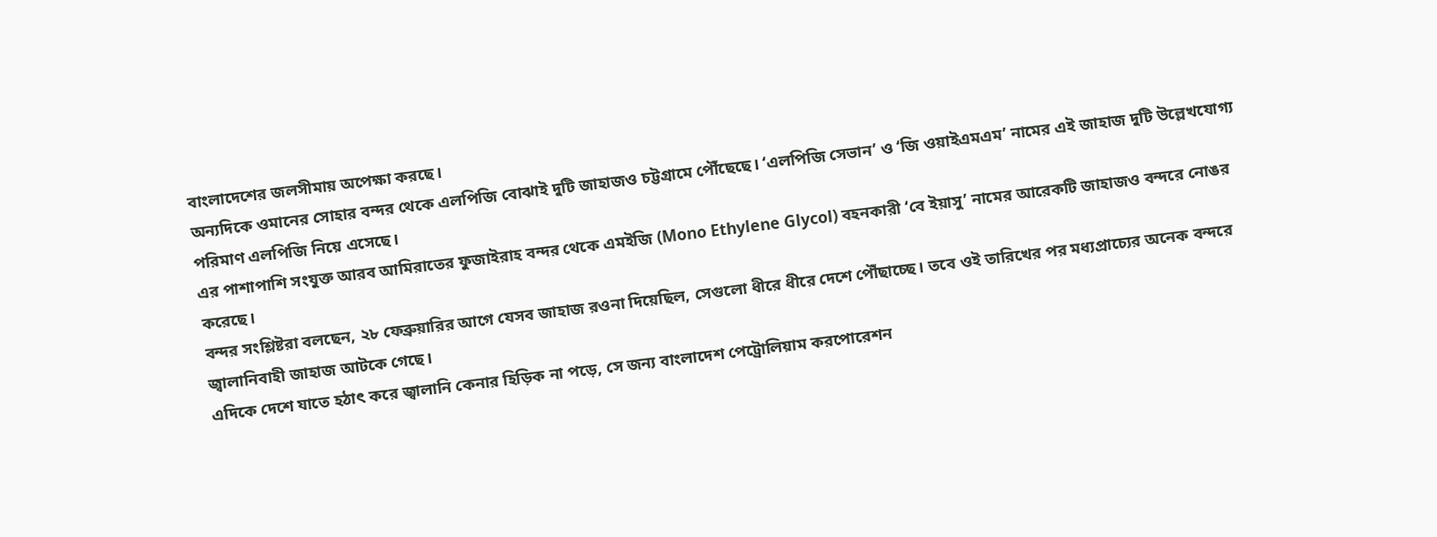বাংলাদেশের জলসীমায় অপেক্ষা করছে।
অন্যদিকে ওমানের সোহার বন্দর থেকে এলপিজি বোঝাই দুটি জাহাজও চট্টগ্রামে পৌঁছেছে। ‘এলপিজি সেভান’ ও ‘জি ওয়াইএমএম’ নামের এই জাহাজ দুটি উল্লেখযোগ্য পরিমাণ এলপিজি নিয়ে এসেছে।
এর পাশাপাশি সংযুক্ত আরব আমিরাতের ফুজাইরাহ বন্দর থেকে এমইজি (Mono Ethylene Glycol) বহনকারী ‘বে ইয়াসু’ নামের আরেকটি জাহাজও বন্দরে নোঙর করেছে।
বন্দর সংশ্লিষ্টরা বলছেন, ২৮ ফেব্রুয়ারির আগে যেসব জাহাজ রওনা দিয়েছিল, সেগুলো ধীরে ধীরে দেশে পৌঁছাচ্ছে। তবে ওই তারিখের পর মধ্যপ্রাচ্যের অনেক বন্দরে জ্বালানিবাহী জাহাজ আটকে গেছে।
এদিকে দেশে যাতে হঠাৎ করে জ্বালানি কেনার হিড়িক না পড়ে, সে জন্য বাংলাদেশ পেট্রোলিয়াম করপোরেশন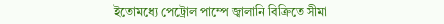ইতোমধ্যে পেট্রোল পাম্পে জ্বালানি বিক্রিতে সীমা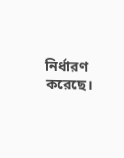নির্ধারণ করেছে।